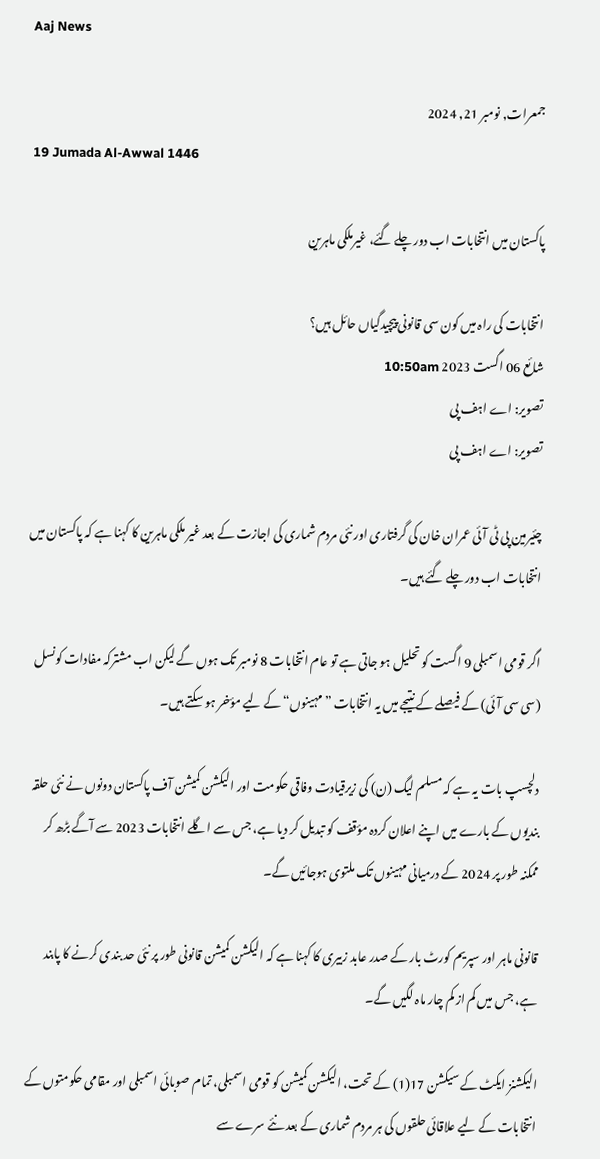Aaj News

جمعرات, نومبر 21, 2024
19 Jumada Al-Awwal 1446

پاکستان میں انتخابات اب دور چلے گئے، غیرملکی ماہرین

انتخابات کی راہ میں کون سی قانونی پیچیدگیاں حائل ہیں؟
شائع 06 اگست 2023 10:50am
تصویر: اے اہف پی
تصویر: اے اہف پی

چئیرمین پی ٹی آئی عمران خان کی گرفتاری اور نئی مردم شماری کی اجازت کے بعد غیر ملکی ماہرین کا کہنا ہے کہ پاکستان میں انتخابات اب دور چلے گئے ہیں۔

اگر قومی اسمبلی 9 اگست کو تحلیل ہو جاتی ہے تو عام انتخابات 8 نومبر تک ہوں گے لیکن اب مشترکہ مفادات کونسل (سی سی آئی) کے فیصلے کے نتیجے میں یہ انتخابات ”مہینوں“ کے لیے مؤخر ہو سکتے ہیں۔

دلچسپ بات یہ ہے کہ مسلم لیگ (ن) کی زیرقیادت وفاقی حکومت اور الیکشن کمیشن آف پاکستان دونوں نے نئی حلقہ بندیوں کے بارے میں اپنے اعلان کردہ مؤقف کو تبدیل کر دیا ہے، جس سے اگلے انتخابات 2023 سے آگے بڑھ کر ممکنہ طور پر 2024 کے درمیانی مہینوں تک ملتوی ہوجائیں گے۔

قانونی ماہر اور سپریم کورٹ بار کے صدر عابد زبیری کا کہنا ہے کہ الیکشن کمیشن قانونی طور پر نئی حد بندی کرنے کا پابند ہے، جس میں کم از کم چار ماہ لگیں گے۔

الیکشنز ایکٹ کے سیکشن 17(1) کے تحت، الیکشن کمیشن کو قومی اسمبلی، تمام صوبائی اسمبلی اور مقامی حکومتوں کے انتخابات کے لیے علاقائی حلقوں کی ہر مردم شماری کے بعد نئے سرے سے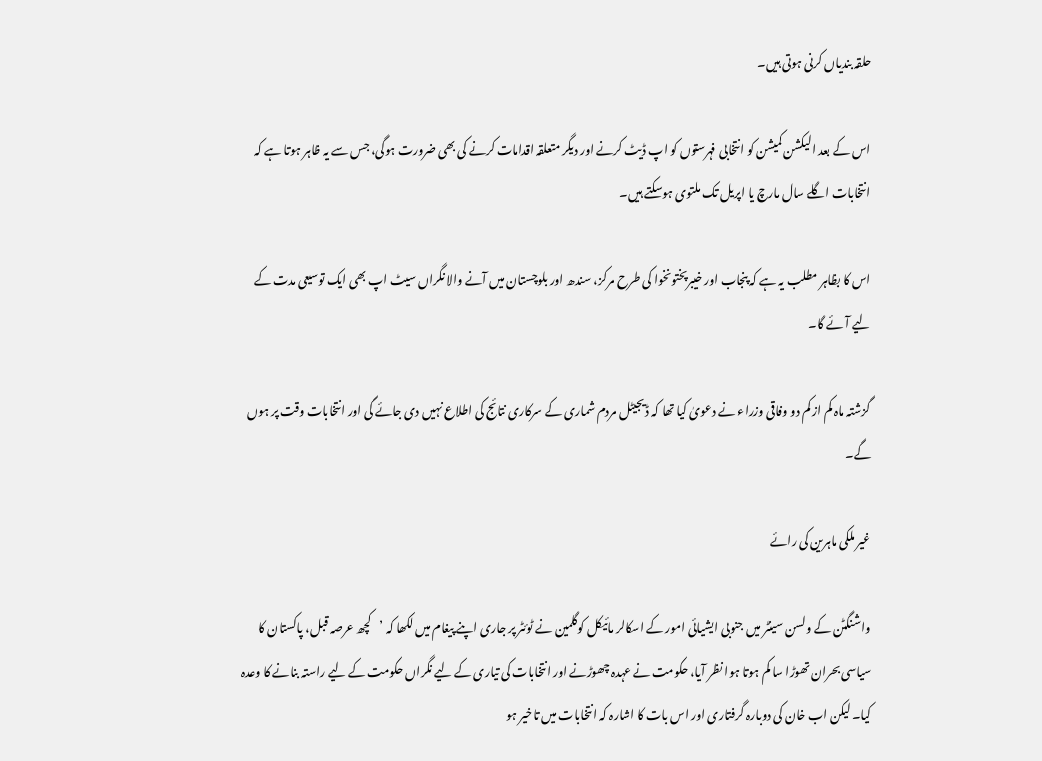حلقہ بندیاں کرنی ہوتی ہیں۔

اس کے بعد الیکشن کمیشن کو انتخابی فہرستوں کو اپ ڈیٹ کرنے اور دیگر متعلقہ اقدامات کرنے کی بھی ضرورت ہوگی، جس سے یہ ظاہر ہوتا ہے کہ انتخابات اگلے سال مارچ یا اپریل تک ملتوی ہوسکتے ہیں۔

اس کا بظاہر مطلب یہ ہے کہ پنجاب اور خیبرپختونخوا کی طرح مرکز، سندھ اور بلوچستان میں آنے والا نگراں سیٹ اپ بھی ایک توسیعی مدت کے لیے آئے گا۔

گزشتہ ماہ کم از کم دو وفاقی وزراء نے دعویٰ کیا تھا کہ ڈیجیٹل مردم شماری کے سرکاری نتائج کی اطلاع نہیں دی جائے گی اور انتخابات وقت پر ہوں گے۔

غیر ملکی ماہرین کی رائے

واشنگٹن کے ولسن سینٹر میں جنوبی ایشیائی امور کے اسکالر مائیکل کوگلمین نے ٹوئٹر پر جاری اپنے پیغام میں لکھا کہ ’کچھ عرصہ قبل، پاکستان کا سیاسی بحران تھوڑا سا کم ہوتا ہوا نظر آیا، حکومت نے عہدہ چھوڑنے اور انتخابات کی تیاری کے لیے نگراں حکومت کے لیے راستہ بنانے کا وعدہ کیا۔ لیکن اب خان کی دوبارہ گرفتاری اور اس بات کا اشارہ کہ انتخابات میں تاخیر ہو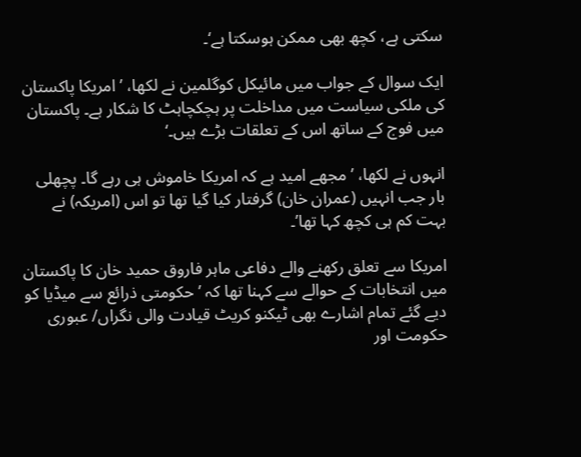سکتی ہے، کچھ بھی ممکن ہوسکتا ہے‘۔

ایک سوال کے جواب میں مائیکل کوگلمین نے لکھا، ’امریکا پاکستان کی ملکی سیاست میں مداخلت پر ہچکچاہٹ کا شکار ہے۔ پاکستان میں فوج کے ساتھ اس کے تعلقات بڑے ہیں۔‘

انہوں نے لکھا، ’ مجھے امید ہے کہ امریکا خاموش ہی رہے گا۔ پچھلی بار جب انہیں (عمران خان) گرفتار کیا گیا تھا تو اس (امریکہ) نے بہت کم ہی کچھ کہا تھا’۔

امریکا سے تعلق رکھنے والے دفاعی ماہر فاروق حمید خان کا پاکستان میں انتخابات کے حوالے سے کہنا تھا کہ ’ حکومتی ذرائع سے میڈیا کو دیے گئے تمام اشارے بھی ٹیکنو کریٹ قیادت والی نگراں/ عبوری حکومت اور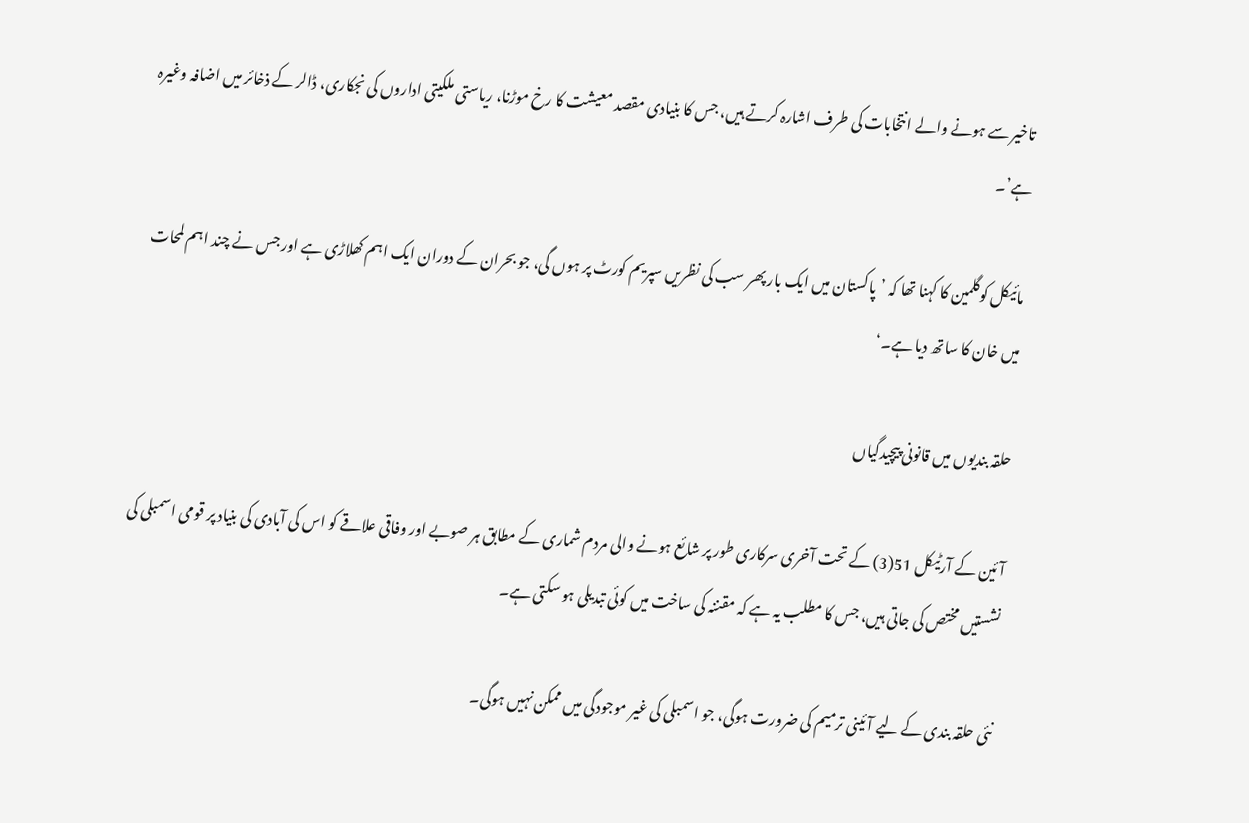تاخیر سے ہونے والے انتخابات کی طرف اشارہ کرتے ہیں، جس کا بنیادی مقصد معیشت کا رخ موڑنا، ریاستی ملکیتی اداروں کی نجکاری، ڈالر کے ذخائر میں اضافہ وغیرہ ہے’۔

مائیکل کوگلمین کا کہنا تھا کہ ’پاکستان میں ایک بار پھر سب کی نظریں سپریم کورٹ پر ہوں گی، جو بحران کے دوران ایک اہم کھلاڑی ہے اور جس نے چند اہم لمحات میں خان کا ساتھ دیا ہے۔‘

حلقہ بندیوں میں قانونی پیچیدگیاں

آئین کے آرٹیکل 51(3) کے تحت آخری سرکاری طور پر شائع ہونے والی مردم شماری کے مطابق ہر صوبے اور وفاقی علاقے کو اس کی آبادی کی بنیاد پر قومی اسمبلی کی نشستیں مختص کی جاتی ہیں، جس کا مطلب یہ ہے کہ مقننہ کی ساخت میں کوئی تبدیلی ہو سکتی ہے۔

نئی حلقہ بندی کے لیے آئینی ترمیم کی ضرورت ہوگی، جو اسمبلی کی غیر موجودگی میں ممکن نہیں ہوگی۔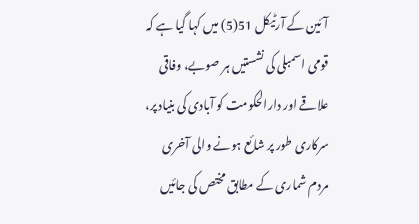آئین کے آرٹیکل 51(5) میں کہا گیا ہے کہ قومی اسمبلی کی نشستیں ہر صوبے، وفاقی علاقے اور دارالحکومت کو آبادی کی بنیاد پر، سرکاری طور پر شائع ہونے والی آخری مردم شماری کے مطابق مختص کی جائیں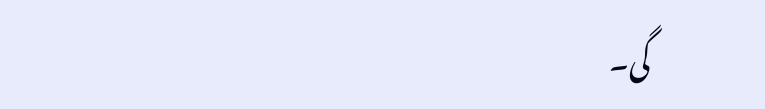گی۔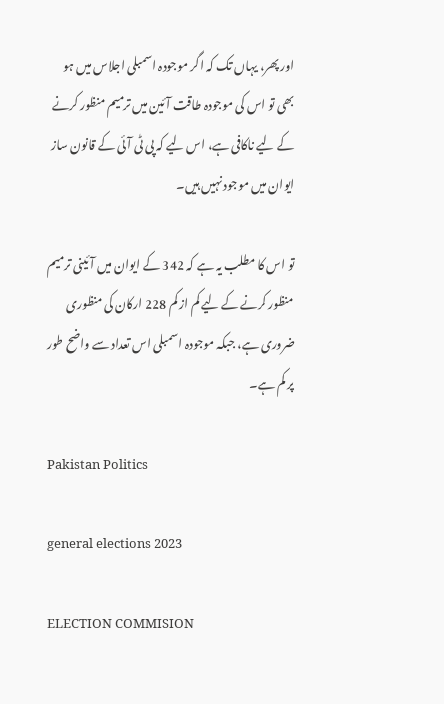اور پھر، یہاں تک کہ اگر موجودہ اسمبلی اجلاس میں ہو بھی تو اس کی موجودہ طاقت آئین میں ترمیم منظور کرنے کے لیے ناکافی ہے، اس لیے کہ پی ٹی آئی کے قانون ساز ایوان میں موجود نہیں ہیں۔

تو اس کا مطلب یہ ہے کہ 342 کے ایوان میں آئینی ترمیم منظور کرنے کے لیے کم از کم 228 ارکان کی منظوری ضروری ہے، جبکہ موجودہ اسمبلی اس تعداد سے واضح طور پر کم ہے۔

Pakistan Politics

general elections 2023

ELECTION COMMISION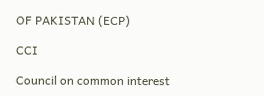OF PAKISTAN (ECP)

CCI

Council on common interest